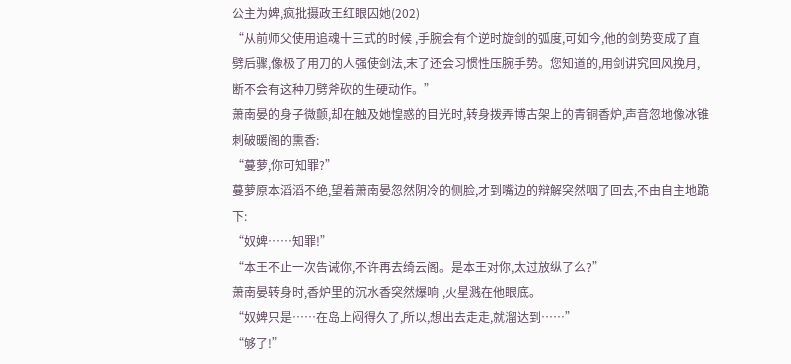公主为婢,疯批摄政王红眼囚她(202)
“从前师父使用追魂十三式的时候 ,手腕会有个逆时旋剑的弧度,可如今,他的剑势变成了直劈后骤,像极了用刀的人强使剑法,末了还会习惯性压腕手势。您知道的,用剑讲究回风挽月,断不会有这种刀劈斧砍的生硬动作。”
萧南晏的身子微颤,却在触及她惶惑的目光时,转身拨弄博古架上的青铜香炉,声音忽地像冰锥刺破暖阁的熏香:
“蔓萝,你可知罪?”
蔓萝原本滔滔不绝,望着萧南晏忽然阴冷的侧脸,才到嘴边的辩解突然咽了回去,不由自主地跪下:
“奴婢……知罪!”
“本王不止一次告诫你,不许再去绮云阁。是本王对你,太过放纵了么?”
萧南晏转身时,香炉里的沉水香突然爆响 ,火星溅在他眼底。
“奴婢只是……在岛上闷得久了,所以,想出去走走,就溜达到……”
“够了!”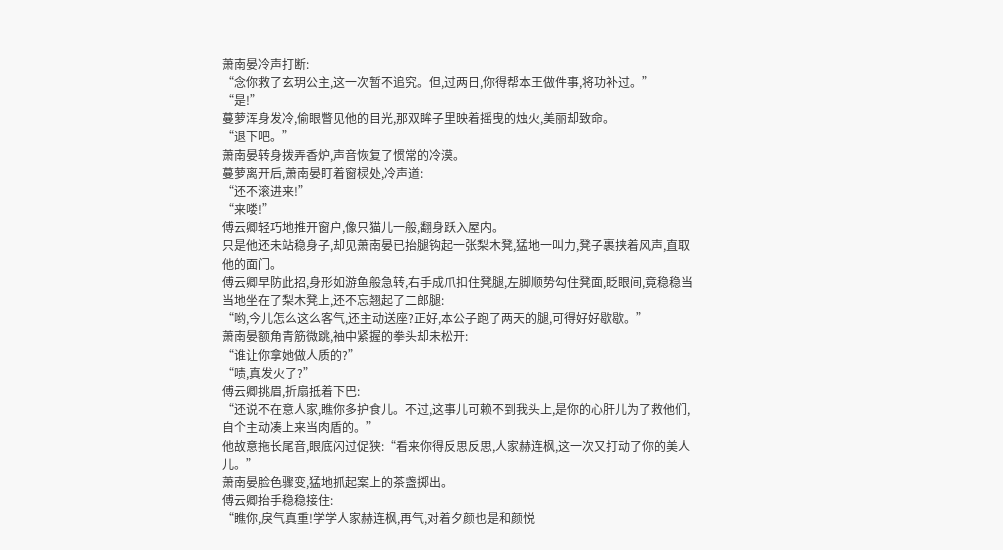萧南晏冷声打断:
“念你救了玄玥公主,这一次暂不追究。但,过两日,你得帮本王做件事,将功补过。”
“是!”
蔓萝浑身发冷,偷眼瞥见他的目光,那双眸子里映着摇曳的烛火,美丽却致命。
“退下吧。”
萧南晏转身拨弄香炉,声音恢复了惯常的冷漠。
蔓萝离开后,萧南晏盯着窗棂处,冷声道:
“还不滚进来!”
“来喽!”
傅云卿轻巧地推开窗户,像只猫儿一般,翻身跃入屋内。
只是他还未站稳身子,却见萧南晏已抬腿钩起一张梨木凳,猛地一叫力,凳子裹挟着风声,直取他的面门。
傅云卿早防此招,身形如游鱼般急转,右手成爪扣住凳腿,左脚顺势勾住凳面,眨眼间,竟稳稳当当地坐在了梨木凳上,还不忘翘起了二郎腿:
“哟,今儿怎么这么客气,还主动送座?正好,本公子跑了两天的腿,可得好好歇歇。”
萧南晏额角青筋微跳,袖中紧握的拳头却未松开:
“谁让你拿她做人质的?”
“啧,真发火了?”
傅云卿挑眉,折扇抵着下巴:
“还说不在意人家,瞧你多护食儿。不过,这事儿可赖不到我头上,是你的心肝儿为了救他们,自个主动凑上来当肉盾的。”
他故意拖长尾音,眼底闪过促狭:“看来你得反思反思,人家赫连枫,这一次又打动了你的美人儿。”
萧南晏脸色骤变,猛地抓起案上的茶盏掷出。
傅云卿抬手稳稳接住:
“瞧你,戾气真重!学学人家赫连枫,再气,对着夕颜也是和颜悦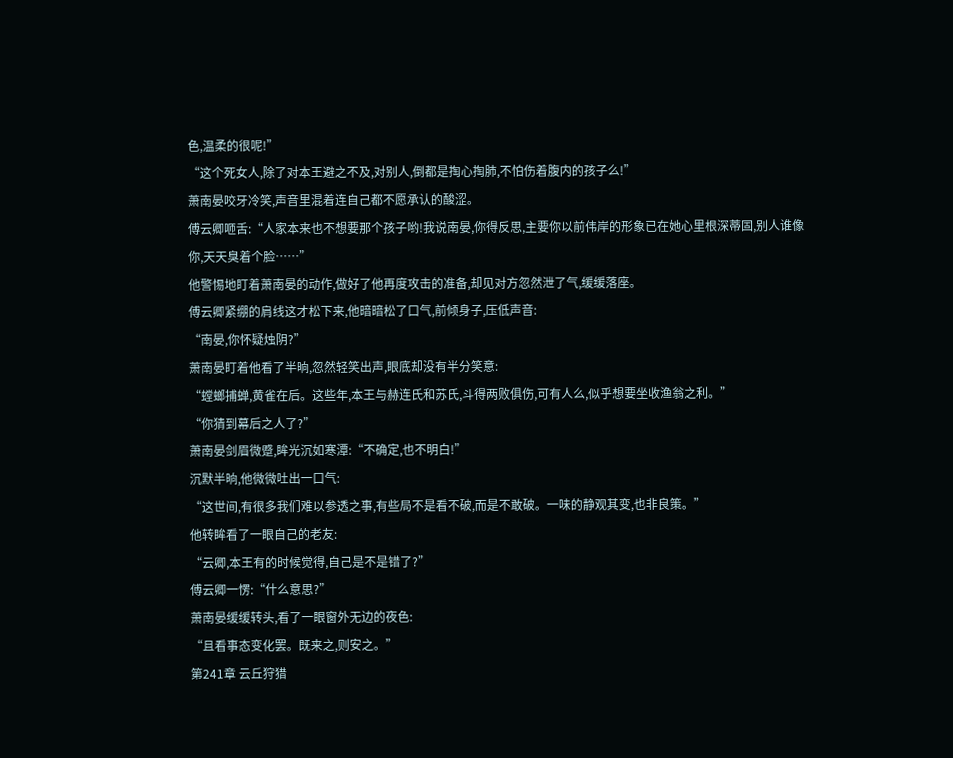色,温柔的很呢!”
“这个死女人,除了对本王避之不及,对别人,倒都是掏心掏肺,不怕伤着腹内的孩子么!”
萧南晏咬牙冷笑,声音里混着连自己都不愿承认的酸涩。
傅云卿咂舌:“人家本来也不想要那个孩子哟!我说南晏,你得反思,主要你以前伟岸的形象已在她心里根深蒂固,别人谁像你,天天臭着个脸……”
他警惕地盯着萧南晏的动作,做好了他再度攻击的准备,却见对方忽然泄了气,缓缓落座。
傅云卿紧绷的肩线这才松下来,他暗暗松了口气,前倾身子,压低声音:
“南晏,你怀疑烛阴?”
萧南晏盯着他看了半晌,忽然轻笑出声,眼底却没有半分笑意:
“螳螂捕蝉,黄雀在后。这些年,本王与赫连氏和苏氏,斗得两败俱伤,可有人么,似乎想要坐收渔翁之利。”
“你猜到幕后之人了?”
萧南晏剑眉微蹙,眸光沉如寒潭:“不确定,也不明白!”
沉默半晌,他微微吐出一口气:
“这世间,有很多我们难以参透之事,有些局不是看不破,而是不敢破。一味的静观其变,也非良策。”
他转眸看了一眼自己的老友:
“云卿,本王有的时候觉得,自己是不是错了?”
傅云卿一愣:“什么意思?”
萧南晏缓缓转头,看了一眼窗外无边的夜色:
“且看事态变化罢。既来之,则安之。”
第241章 云丘狩猎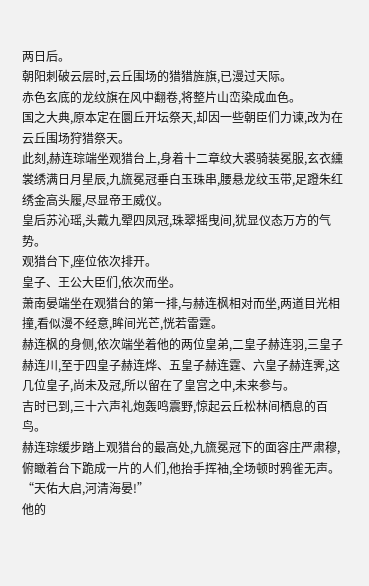两日后。
朝阳刺破云层时,云丘围场的猎猎旌旗,已漫过天际。
赤色玄底的龙纹旗在风中翻卷,将整片山峦染成血色。
国之大典,原本定在圜丘开坛祭天,却因一些朝臣们力谏,改为在云丘围场狩猎祭天。
此刻,赫连琮端坐观猎台上,身着十二章纹大裘骑装冕服,玄衣纁裳绣满日月星辰,九旒冕冠垂白玉珠串,腰悬龙纹玉带,足蹬朱红绣金高头履,尽显帝王威仪。
皇后苏沁瑶,头戴九翚四凤冠,珠翠摇曳间,犹显仪态万方的气势。
观猎台下,座位依次排开。
皇子、王公大臣们,依次而坐。
萧南晏端坐在观猎台的第一排,与赫连枫相对而坐,两道目光相撞,看似漫不经意,眸间光芒,恍若雷霆。
赫连枫的身侧,依次端坐着他的两位皇弟,二皇子赫连羽,三皇子赫连川,至于四皇子赫连烨、五皇子赫连霆、六皇子赫连霁,这几位皇子,尚未及冠,所以留在了皇宫之中,未来参与。
吉时已到,三十六声礼炮轰鸣震野,惊起云丘松林间栖息的百鸟。
赫连琮缓步踏上观猎台的最高处,九旒冕冠下的面容庄严肃穆,俯瞰着台下跪成一片的人们,他抬手挥袖,全场顿时鸦雀无声。
“天佑大启,河清海晏!”
他的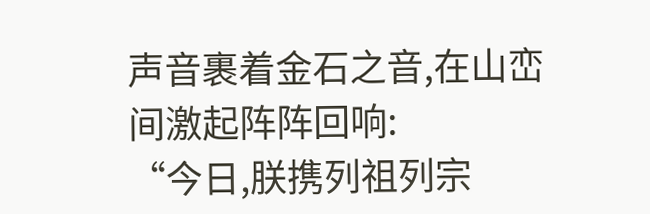声音裹着金石之音,在山峦间激起阵阵回响:
“今日,朕携列祖列宗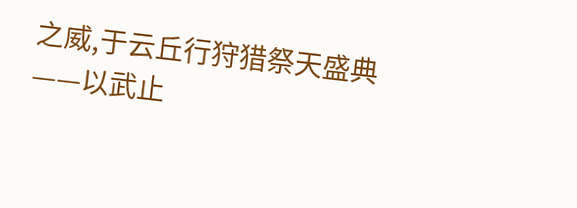之威,于云丘行狩猎祭天盛典——以武止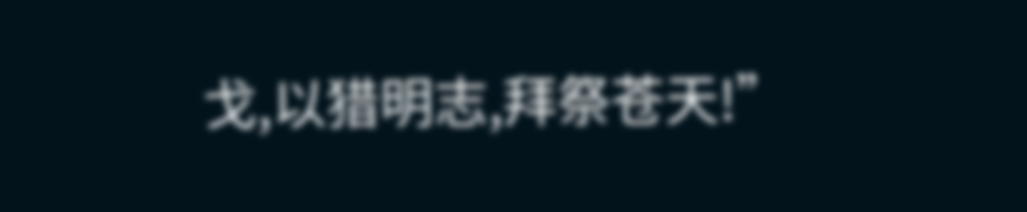戈,以猎明志,拜祭苍天!”